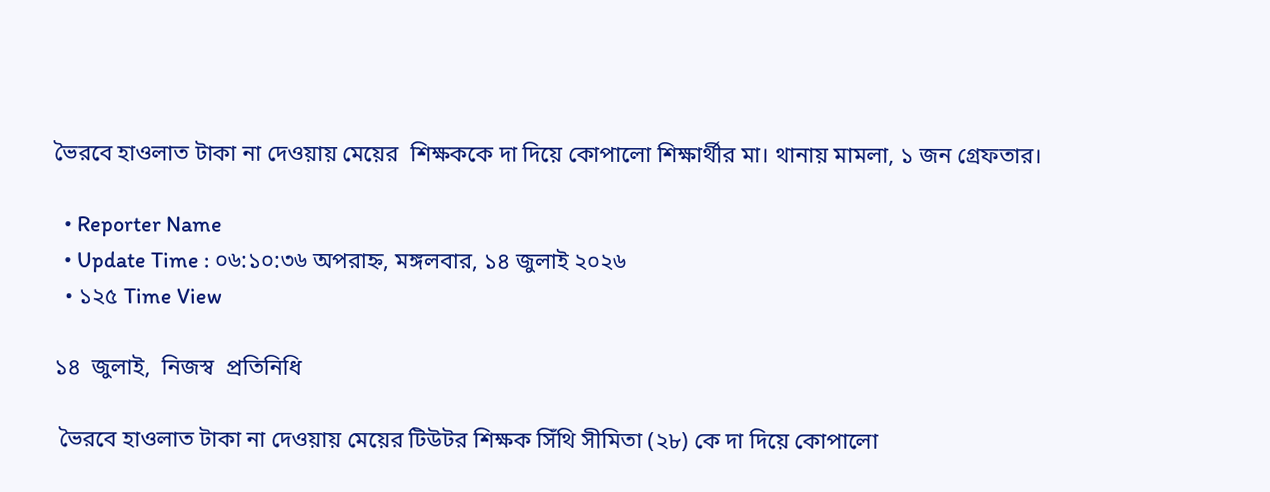ভৈরবে হাওলাত টাকা না দেওয়ায় মেয়ের  শিক্ষককে দা দিয়ে কোপালো শিক্ষার্থীর মা। থানায় মামলা, ১ জন গ্রেফতার।

  • Reporter Name
  • Update Time : ০৬:১০:৩৬ অপরাহ্ন, মঙ্গলবার, ১৪ জুলাই ২০২৬
  • ১২৫ Time View

১৪  জুলাই,  নিজস্ব  প্রতিনিধি

 ভৈরবে হাওলাত টাকা না দেওয়ায় মেয়ের টিউটর শিক্ষক সিঁথি সীমিতা (২৮) কে দা দিয়ে কোপালো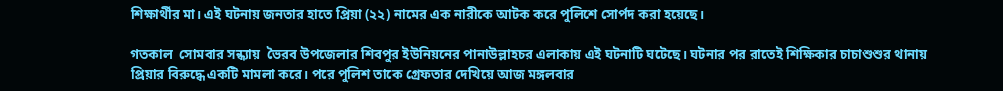শিক্ষার্থীর মা। এই ঘটনায় জনতার হাতে প্রিয়া (২২) নামের এক নারীকে আটক করে পুলিশে সোর্পদ করা হয়েছে।

গতকাল  সোমবার সন্ধ্যায়  ভৈরব উপজেলার শিবপুর ইউনিয়নের পানাউল্লাহচর এলাকায় এই ঘটনাটি ঘটেছে। ঘটনার পর রাতেই শিক্ষিকার চাচাশুশুর থানায় প্রিয়ার বিরুদ্ধে একটি মামলা করে। পরে পুলিশ তাকে গ্রেফতার দেখিয়ে আজ মঙ্গলবার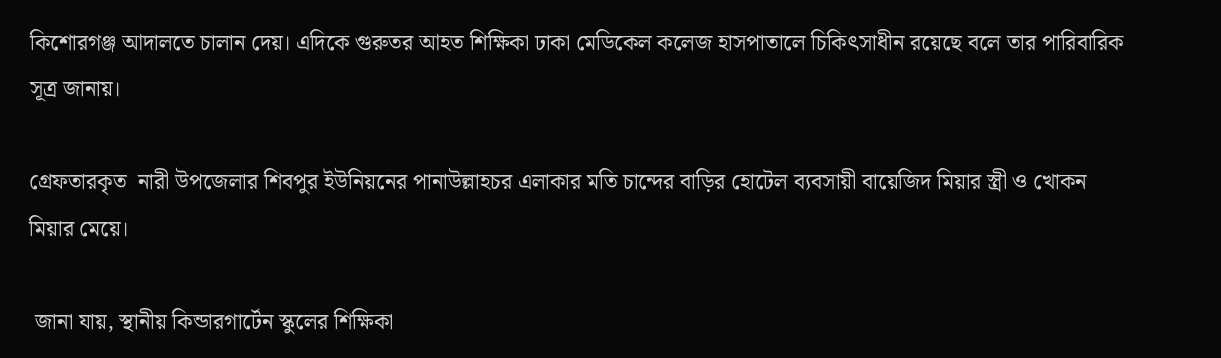কিশোরগঞ্জ আদালতে চালান দেয়। এদিকে গুরুতর আহত শিক্ষিকা ঢাকা মেডিকেল কলেজ হাসপাতালে চিকিৎসাধীন রয়েছে বলে তার পারিবারিক সূত্র জানায়।

গ্রেফতারকৃত  নারী উপজেলার শিবপুর ইউনিয়নের পানাউল্লাহচর এলাকার মতি চান্দের বাড়ির হোটেল ব্যবসায়ী বায়েজিদ মিয়ার স্ত্রী ও খোকন মিয়ার মেয়ে।

 জানা যায়, স্থানীয় কিন্ডারগার্টেন স্কুলের শিক্ষিকা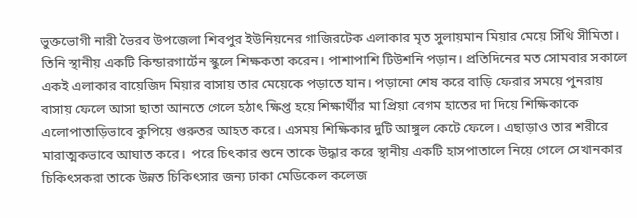ভুক্তভোগী নারী ভৈরব উপজেলা শিবপুর ইউনিয়নের গাজিরটেক এলাকার মৃত সুলায়মান মিয়ার মেয়ে সিঁথি সীমিতা। তিনি স্থানীয় একটি কিন্ডারগার্টেন স্কুলে শিক্ষকতা করেন। পাশাপাশি টিউশনি পড়ান। প্রতিদিনের মত সোমবার সকালে একই এলাকার বায়েজিদ মিয়ার বাসায় তার মেয়েকে পড়াতে যান। পড়ানো শেষ করে বাড়ি ফেরার সময়ে পুনরায় বাসায় ফেলে আসা ছাতা আনতে গেলে হঠাৎ ক্ষিপ্ত হয়ে শিক্ষার্থীর মা প্রিয়া বেগম হাতের দা দিয়ে শিক্ষিকাকে এলোপাতাড়িভাবে কুপিয়ে গুরুতর আহত করে। এসময় শিক্ষিকার দুটি আঙ্গুল কেটে ফেলে। এছাড়াও তার শরীরে মারাত্মকভাবে আঘাত করে।  পরে চিৎকার শুনে তাকে উদ্ধার করে স্থানীয় একটি হাসপাতালে নিয়ে গেলে সেখানকার চিকিৎসকরা তাকে উন্নত চিকিৎসার জন্য ঢাকা মেডিকেল কলেজ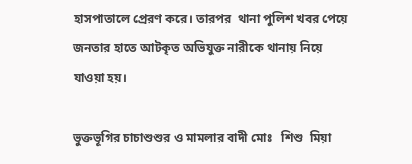হাসপাতালে প্রেরণ করে। তারপর  থানা পুলিশ খবর পেয়ে জনতার হাতে আটকৃত অভিযুক্ত নারীকে থানায় নিয়ে যাওয়া হয়।

ভুক্তভূগির চাচাশুশুর ও মামলার বাদী মোঃ   শিশু  মিয়া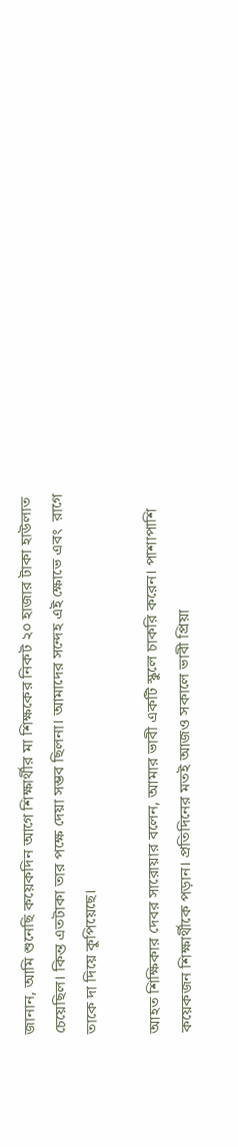জানান, আমি শুনেছি কয়েকদিন আগে শিক্ষার্থীর মা শিক্ষকের নিকট ২০ হাজার টাকা হাউলাত চেয়েছিল। কিন্ত এতটাকা তার পক্ষে দেয়া সম্ভব ছিলনা। আমাদের সন্দেহ এই ক্ষোভে এবং  রাগে তাকে দা দিয়ে কুপিয়েছে।

আহত শিক্ষিকার দেবর সারোয়ার বলেন, আমার ভাবী একটি স্কুলে চাকরি করেন। পাশাপাশি কয়েকজন শিক্ষার্থীকে পড়ান। প্রতিদিনের মতই আজও সকালে ভাবী প্রিয়া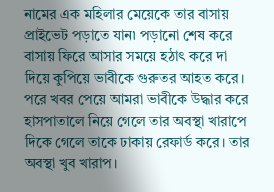নামের এক মহিলার মেয়েকে তার বাসায় প্রাইভেট পড়াতে যান৷ পড়ানো শেষ করে বাসায় ফিরে আসার সময়ে হঠাৎ করে দা দিয়ে কুপিয়ে ভাবীকে গুরুতর আহত করে। পরে খবর পেয়ে আমরা ভাবীকে উদ্ধার করে হাসপাতালে নিয়ে গেলে তার অবস্থা খারাপে দিকে গেলে তাকে ঢাকায় রেফার্ড করে। তার অবস্থা খুব খারাপ।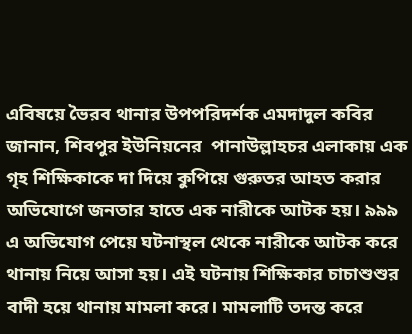এবিষয়ে ভৈরব থানার উপপরিদর্শক এমদাদুল কবির জানান, শিবপুর ইউনিয়নের  পানাউল্লাহচর এলাকায় এক গৃহ শিক্ষিকাকে দা দিয়ে কুপিয়ে গুরুতর আহত করার অভিযোগে জনতার হাতে এক নারীকে আটক হয়। ৯৯৯ এ অভিযোগ পেয়ে ঘটনাস্থল থেকে নারীকে আটক করে থানায় নিয়ে আসা হয়। এই ঘটনায় শিক্ষিকার চাচাশুশুর বাদী হয়ে থানায় মামলা করে। মামলাটি তদন্ত করে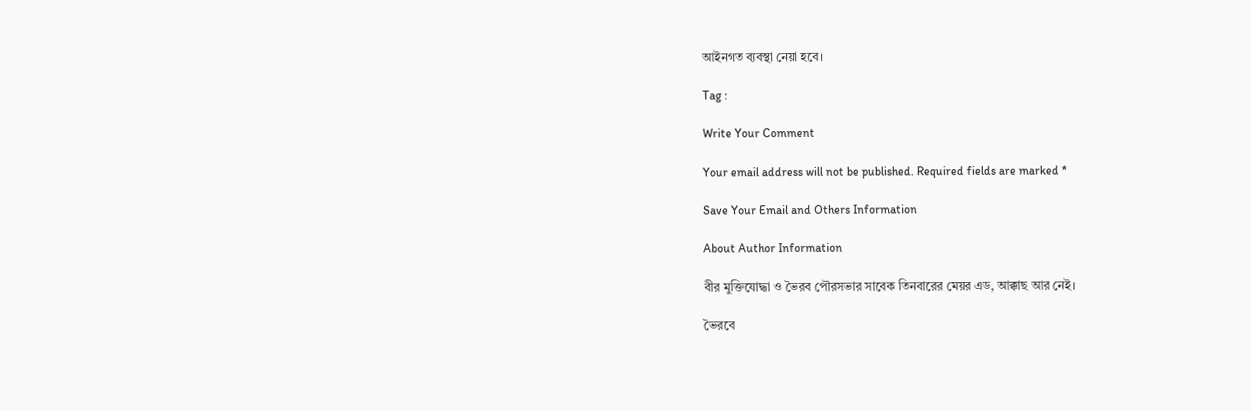আইনগত ব্যবস্থা নেয়া হবে।

Tag :

Write Your Comment

Your email address will not be published. Required fields are marked *

Save Your Email and Others Information

About Author Information

বীর মুক্তিযোদ্ধা ও ভৈরব পৌরসভার সাবেক তিনবারের মেয়র এড, আক্কাছ আর নেই।

ভৈরবে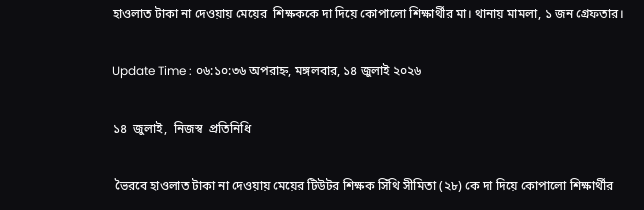হাওলাত টাকা না দেওয়ায় মেয়ের  শিক্ষককে দা দিয়ে কোপালো শিক্ষার্থীর মা। থানায় মামলা, ১ জন গ্রেফতার।

Update Time : ০৬:১০:৩৬ অপরাহ্ন, মঙ্গলবার, ১৪ জুলাই ২০২৬

১৪  জুলাই,  নিজস্ব  প্রতিনিধি

 ভৈরবে হাওলাত টাকা না দেওয়ায় মেয়ের টিউটর শিক্ষক সিঁথি সীমিতা (২৮) কে দা দিয়ে কোপালো শিক্ষার্থীর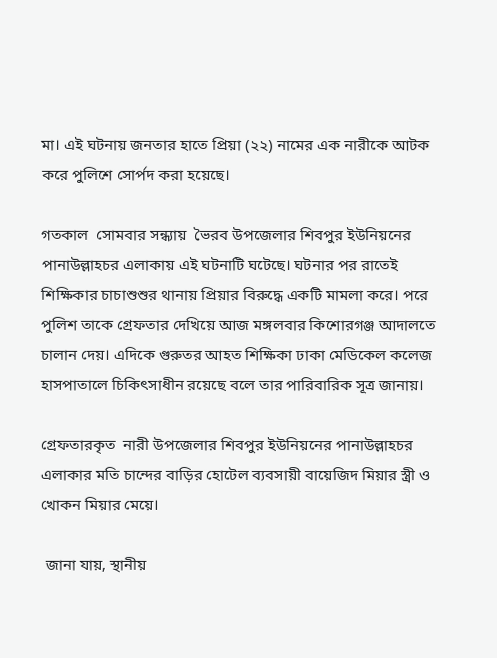মা। এই ঘটনায় জনতার হাতে প্রিয়া (২২) নামের এক নারীকে আটক করে পুলিশে সোর্পদ করা হয়েছে।

গতকাল  সোমবার সন্ধ্যায়  ভৈরব উপজেলার শিবপুর ইউনিয়নের পানাউল্লাহচর এলাকায় এই ঘটনাটি ঘটেছে। ঘটনার পর রাতেই শিক্ষিকার চাচাশুশুর থানায় প্রিয়ার বিরুদ্ধে একটি মামলা করে। পরে পুলিশ তাকে গ্রেফতার দেখিয়ে আজ মঙ্গলবার কিশোরগঞ্জ আদালতে চালান দেয়। এদিকে গুরুতর আহত শিক্ষিকা ঢাকা মেডিকেল কলেজ হাসপাতালে চিকিৎসাধীন রয়েছে বলে তার পারিবারিক সূত্র জানায়।

গ্রেফতারকৃত  নারী উপজেলার শিবপুর ইউনিয়নের পানাউল্লাহচর এলাকার মতি চান্দের বাড়ির হোটেল ব্যবসায়ী বায়েজিদ মিয়ার স্ত্রী ও খোকন মিয়ার মেয়ে।

 জানা যায়, স্থানীয়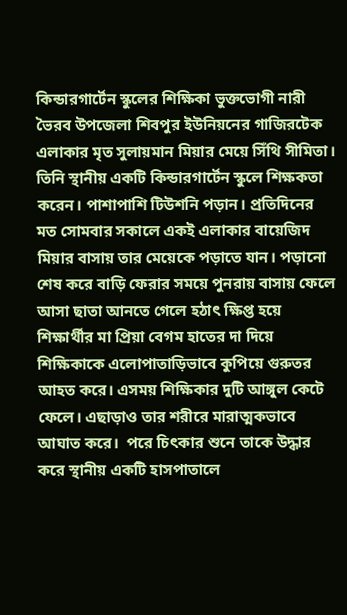কিন্ডারগার্টেন স্কুলের শিক্ষিকা ভুক্তভোগী নারী ভৈরব উপজেলা শিবপুর ইউনিয়নের গাজিরটেক এলাকার মৃত সুলায়মান মিয়ার মেয়ে সিঁথি সীমিতা। তিনি স্থানীয় একটি কিন্ডারগার্টেন স্কুলে শিক্ষকতা করেন। পাশাপাশি টিউশনি পড়ান। প্রতিদিনের মত সোমবার সকালে একই এলাকার বায়েজিদ মিয়ার বাসায় তার মেয়েকে পড়াতে যান। পড়ানো শেষ করে বাড়ি ফেরার সময়ে পুনরায় বাসায় ফেলে আসা ছাতা আনতে গেলে হঠাৎ ক্ষিপ্ত হয়ে শিক্ষার্থীর মা প্রিয়া বেগম হাতের দা দিয়ে শিক্ষিকাকে এলোপাতাড়িভাবে কুপিয়ে গুরুতর আহত করে। এসময় শিক্ষিকার দুটি আঙ্গুল কেটে ফেলে। এছাড়াও তার শরীরে মারাত্মকভাবে আঘাত করে।  পরে চিৎকার শুনে তাকে উদ্ধার করে স্থানীয় একটি হাসপাতালে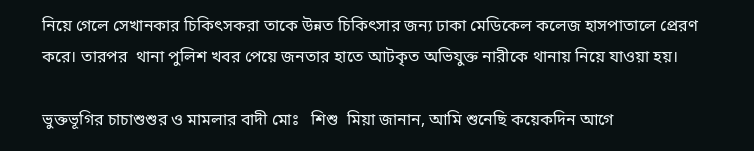নিয়ে গেলে সেখানকার চিকিৎসকরা তাকে উন্নত চিকিৎসার জন্য ঢাকা মেডিকেল কলেজ হাসপাতালে প্রেরণ করে। তারপর  থানা পুলিশ খবর পেয়ে জনতার হাতে আটকৃত অভিযুক্ত নারীকে থানায় নিয়ে যাওয়া হয়।

ভুক্তভূগির চাচাশুশুর ও মামলার বাদী মোঃ   শিশু  মিয়া জানান, আমি শুনেছি কয়েকদিন আগে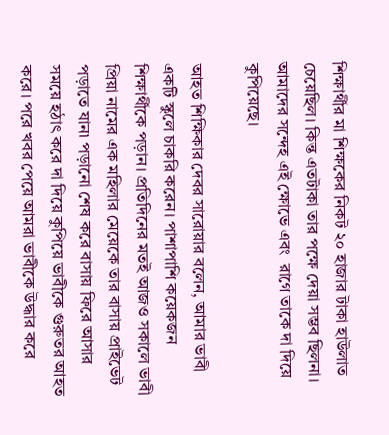শিক্ষার্থীর মা শিক্ষকের নিকট ২০ হাজার টাকা হাউলাত চেয়েছিল। কিন্ত এতটাকা তার পক্ষে দেয়া সম্ভব ছিলনা। আমাদের সন্দেহ এই ক্ষোভে এবং  রাগে তাকে দা দিয়ে কুপিয়েছে।

আহত শিক্ষিকার দেবর সারোয়ার বলেন, আমার ভাবী একটি স্কুলে চাকরি করেন। পাশাপাশি কয়েকজন শিক্ষার্থীকে পড়ান। প্রতিদিনের মতই আজও সকালে ভাবী প্রিয়া নামের এক মহিলার মেয়েকে তার বাসায় প্রাইভেট পড়াতে যান৷ পড়ানো শেষ করে বাসায় ফিরে আসার সময়ে হঠাৎ করে দা দিয়ে কুপিয়ে ভাবীকে গুরুতর আহত করে। পরে খবর পেয়ে আমরা ভাবীকে উদ্ধার করে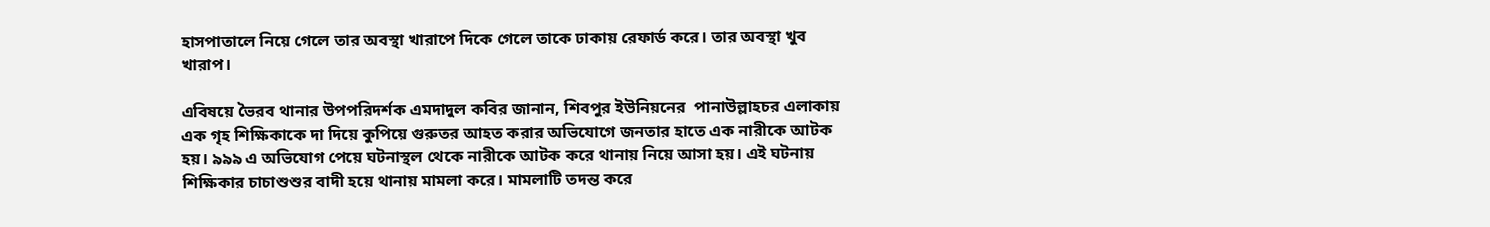হাসপাতালে নিয়ে গেলে তার অবস্থা খারাপে দিকে গেলে তাকে ঢাকায় রেফার্ড করে। তার অবস্থা খুব খারাপ।

এবিষয়ে ভৈরব থানার উপপরিদর্শক এমদাদুল কবির জানান, শিবপুর ইউনিয়নের  পানাউল্লাহচর এলাকায় এক গৃহ শিক্ষিকাকে দা দিয়ে কুপিয়ে গুরুতর আহত করার অভিযোগে জনতার হাতে এক নারীকে আটক হয়। ৯৯৯ এ অভিযোগ পেয়ে ঘটনাস্থল থেকে নারীকে আটক করে থানায় নিয়ে আসা হয়। এই ঘটনায় শিক্ষিকার চাচাশুশুর বাদী হয়ে থানায় মামলা করে। মামলাটি তদন্ত করে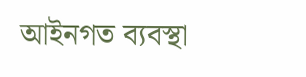আইনগত ব্যবস্থা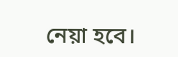নেয়া হবে।